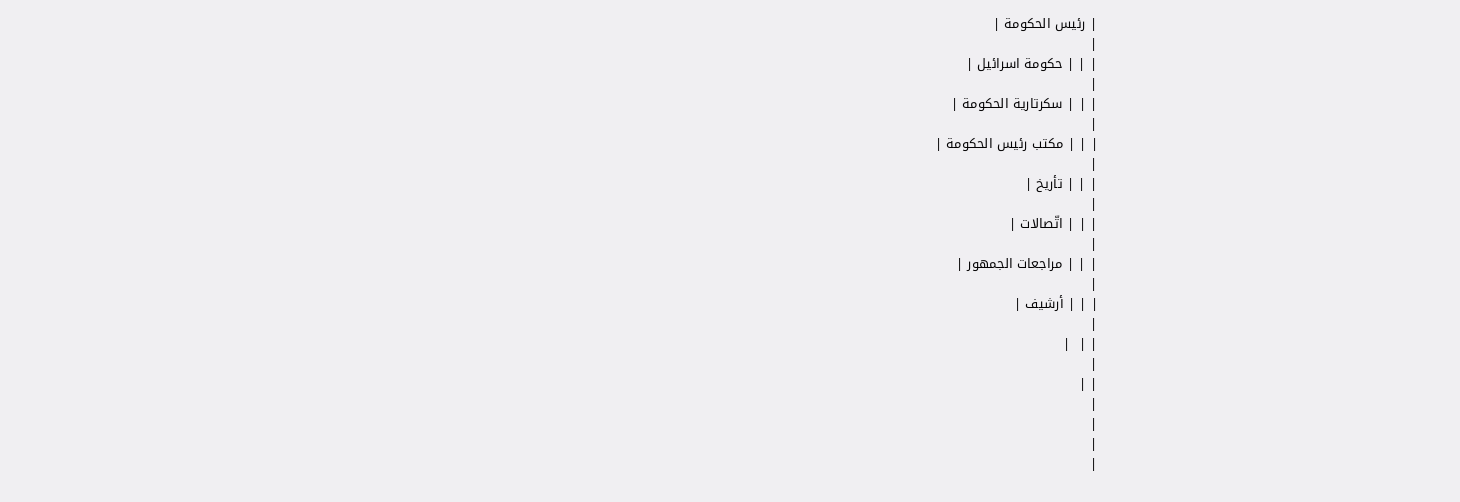| رئيس الحكومة |
|
| | | حكومة اسرائيل |
|
| | | سكرتارية الحكومة |
|
| | | مكتب رئيس الحكومة |
|
| | | تأريخ |
|
| | | اتّصالات |
|
| | | مراجعات الجمهور |
|
| | | أرشيف |
|
| |  |
|
| |
|
|
|
|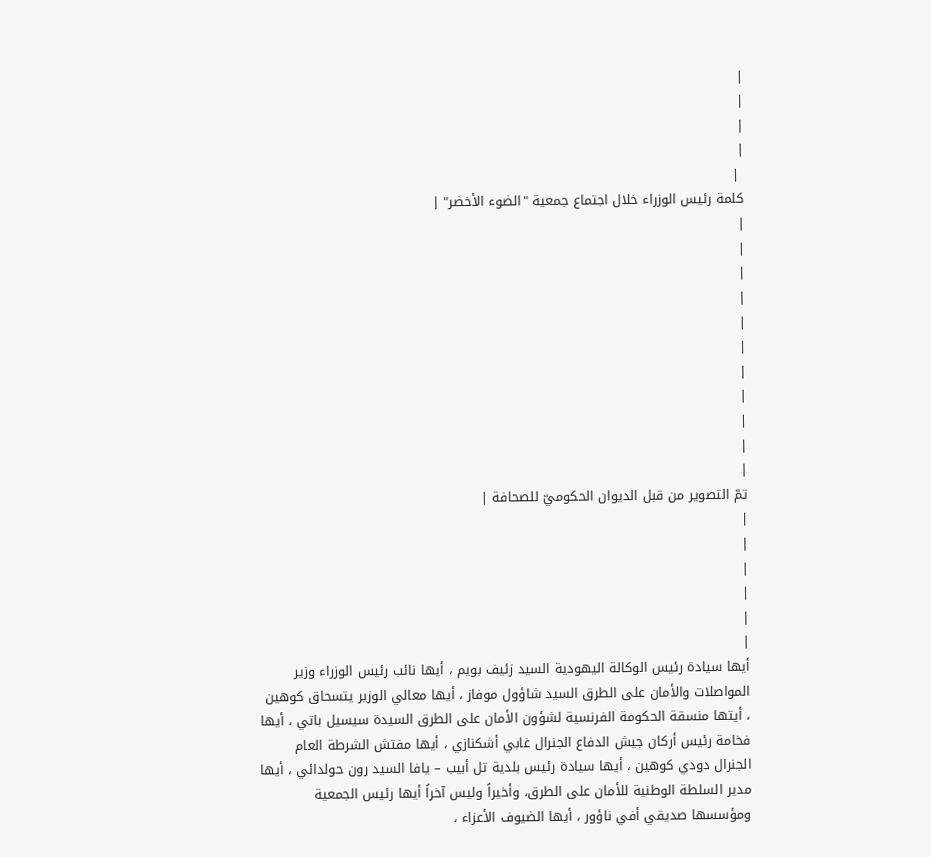|
|
|
|
 |
كلمة رئيس الوزراء خلال اجتماع جمعية "الضوء الأخضر" |
|
|
|
|
|
|
|
|
|
|
|
تمّ التصوير من قبل الديوان الحكوميّ للصحافة |
|
|
|
|
|
|
أيها سيادة رئيس الوكالة اليهودية السيد زئيف بويم ، أيها نائب رئيس الوزراء وزير المواصلات والأمان على الطرق السيد شاؤول موفاز ، أيها معالي الوزير يتسحاق كوهين ، أيتها منسقة الحكومة الفرنسية لشؤون الأمان على الطرق السيدة سيسيل باتي ، أيها فخامة رئيس أركان جيش الدفاع الجنرال غابي أشكنازي ، أيها مفتش الشرطة العام الجنرال دودي كوهين ، أيها سيادة رئيس بلدية تل أبيب – يافا السيد رون حولدائي ، أيها مدير السلطة الوطنية للأمان على الطرق، وأخيراً وليس آخراً أيها رئيس الجمعية ومؤسسها صديقي أفي ناؤور ، أيها الضيوف الأعزاء ،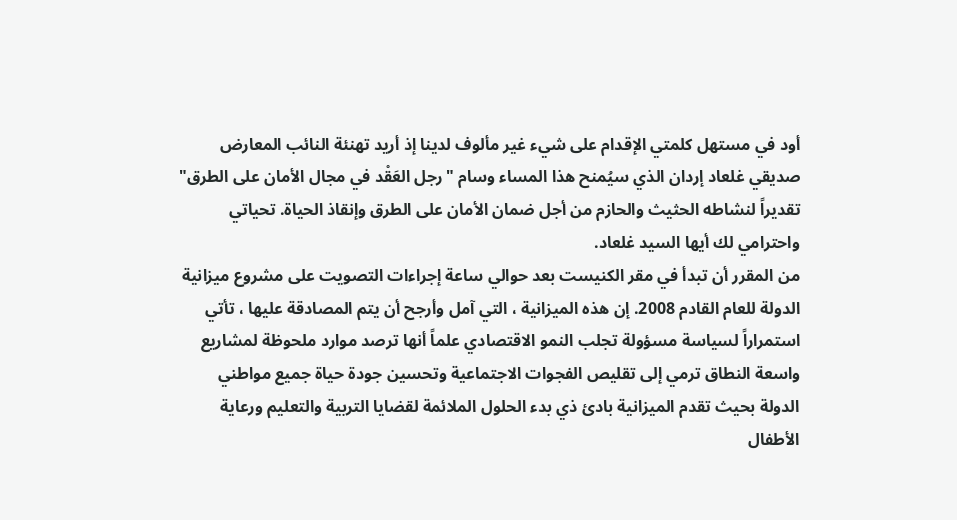أود في مستهل كلمتي الإقدام على شيء غير مألوف لدينا إذ أريد تهنئة النائب المعارض صديقي غلعاد إردان الذي سيُمنح هذا المساء وسام "رجل العَقْد في مجال الأمان على الطرق" تقديراً لنشاطه الحثيث والحازم من أجل ضمان الأمان على الطرق وإنقاذ الحياة. تحياتي واحترامي لك أيها السيد غلعاد.
من المقرر أن تبدأ في مقر الكنيست بعد حوالي ساعة إجراءات التصويت على مشروع ميزانية الدولة للعام القادم 2008. إن هذه الميزانية ، التي آمل وأرجح أن يتم المصادقة عليها ، تأتي استمراراً لسياسة مسؤولة تجلب النمو الاقتصادي علماً أنها ترصد موارد ملحوظة لمشاريع واسعة النطاق ترمي إلى تقليص الفجوات الاجتماعية وتحسين جودة حياة جميع مواطني الدولة بحيث تقدم الميزانية بادئ ذي بدء الحلول الملائمة لقضايا التربية والتعليم ورعاية الأطفال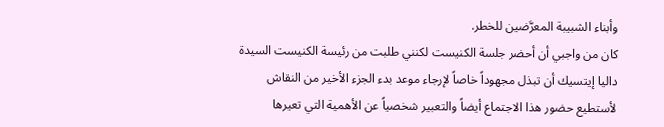وأبناء الشبيبة المعرَّضين للخطر.
كان من واجبي أن أحضر جلسة الكنيست لكنني طلبت من رئيسة الكنيست السيدة داليا إيتسيك أن تبذل مجهوداً خاصاً لإرجاء موعد بدء الجزء الأخير من النقاش لأستطيع حضور هذا الاجتماع أيضاً والتعبير شخصياً عن الأهمية التي تعيرها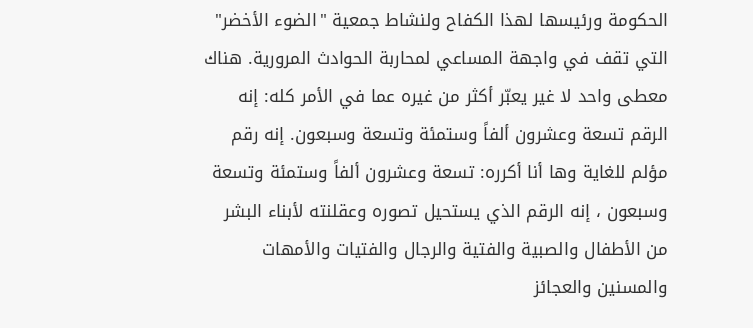الحكومة ورئيسها لهذا الكفاح ولنشاط جمعية "الضوء الأخضر" التي تقف في واجهة المساعي لمحاربة الحوادث المرورية. هناك معطى واحد لا غير يعبّر أكثر من غيره عما في الأمر كله: إنه الرقم تسعة وعشرون ألفاً وستمئة وتسعة وسبعون. إنه رقم مؤلم للغاية وها أنا أكرره: تسعة وعشرون ألفاً وستمئة وتسعة وسبعون ، إنه الرقم الذي يستحيل تصوره وعقلنته لأبناء البشر من الأطفال والصبية والفتية والرجال والفتيات والأمهات والمسنين والعجائز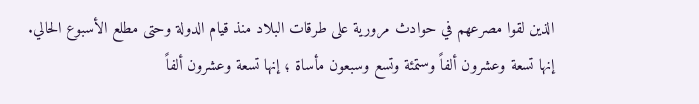الذين لقوا مصرعهم في حوادث مرورية على طرقات البلاد منذ قيام الدولة وحتى مطلع الأسبوع الحالي.
إنها تسعة وعشرون ألفاً وستمئة وتسع وسبعون مأساة ؛ إنها تسعة وعشرون ألفاً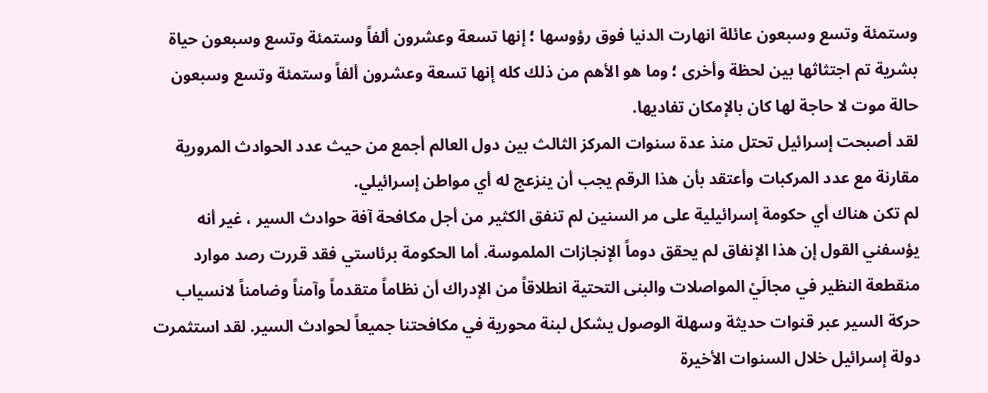وستمئة وتسع وسبعون عائلة انهارت الدنيا فوق رؤوسها ؛ إنها تسعة وعشرون ألفاً وستمئة وتسع وسبعون حياة بشرية تم اجتثاثها بين لحظة وأخرى ؛ وما هو الأهم من ذلك كله إنها تسعة وعشرون ألفاً وستمئة وتسع وسبعون حالة موت لا حاجة لها كان بالإمكان تفاديها.
لقد أصبحت إسرائيل تحتل منذ عدة سنوات المركز الثالث بين دول العالم أجمع من حيث عدد الحوادث المرورية مقارنة مع عدد المركبات وأعتقد بأن هذا الرقم يجب أن ينزعج له أي مواطن إسرائيلي.
لم تكن هناك أي حكومة إسرائيلية على مر السنين لم تنفق الكثير من أجل مكافحة آفة حوادث السير ، غير أنه يؤسفني القول إن هذا الإنفاق لم يحقق دوماً الإنجازات الملموسة. أما الحكومة برئاستي فقد قررت رصد موارد منقطعة النظير في مجالَيْ المواصلات والبنى التحتية انطلاقاً من الإدراك أن نظاماً متقدماً وآمناً وضامناً لانسياب حركة السير عبر قنوات حديثة وسهلة الوصول يشكل لبنة محورية في مكافحتنا جميعاً لحوادث السير. لقد استثمرت دولة إسرائيل خلال السنوات الأخيرة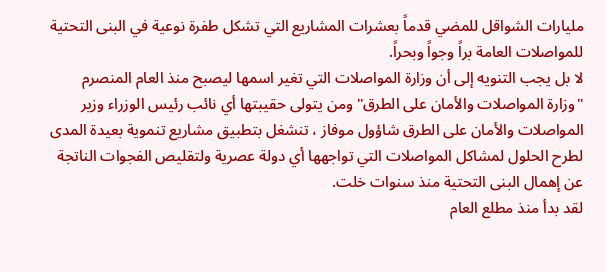مليارات الشواقل للمضي قدماً بعشرات المشاريع التي تشكل طفرة نوعية في البنى التحتية للمواصلات العامة براً وجواً وبحراً.
لا بل يجب التنويه إلى أن وزارة المواصلات التي تغير اسمها ليصبح منذ العام المنصرم "وزارة المواصلات والأمان على الطرق" ومن يتولى حقيبتها أي نائب رئيس الوزراء وزير المواصلات والأمان على الطرق شاؤول موفاز ، تنشغل بتطبيق مشاريع تنموية بعيدة المدى لطرح الحلول لمشاكل المواصلات التي تواجهها أي دولة عصرية ولتقليص الفجوات الناتجة عن إهمال البنى التحتية منذ سنوات خلت.
لقد بدأ منذ مطلع العام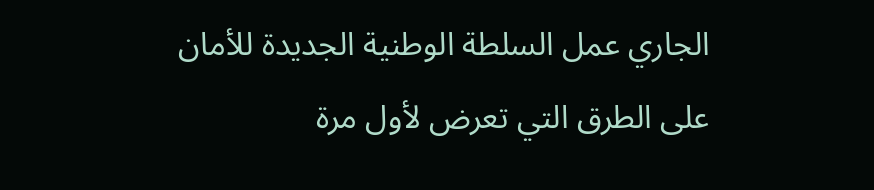الجاري عمل السلطة الوطنية الجديدة للأمان على الطرق التي تعرض لأول مرة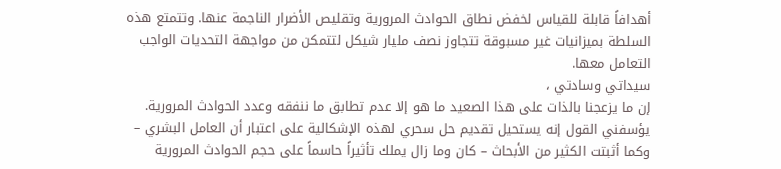أهدافاً قابلة للقياس لخفض نطاق الحوادث المرورية وتقليص الأضرار الناجمة عنها. وتتمتع هذه السلطة بميزانيات غير مسبوقة تتجاوز نصف مليار شيكل لتتمكن من مواجهة التحديات الواجب التعامل معها.
سيداتي وسادتي ،
إن ما يزعجنا بالذات على هذا الصعيد ما هو إلا عدم تطابق ما ننفقه وعدد الحوادث المرورية. يؤسفني القول إنه يستحيل تقديم حل سحري لهذه الإشكالية على اعتبار أن العامل البشري – وكما أثبتت الكثير من الأبحاث – كان وما زال يملك تأثيراً حاسماً على حجم الحوادث المرورية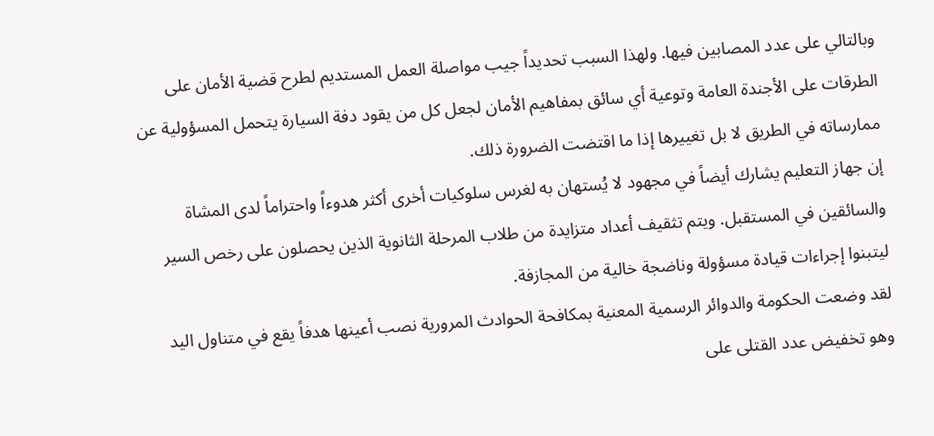وبالتالي على عدد المصابين فيها. ولهذا السبب تحديداً جيب مواصلة العمل المستديم لطرح قضية الأمان على الطرقات على الأجندة العامة وتوعية أي سائق بمفاهيم الأمان لجعل كل من يقود دفة السيارة يتحمل المسؤولية عن ممارساته في الطريق لا بل تغييرها إذا ما اقتضت الضرورة ذلك.
إن جهاز التعليم يشارك أيضاً في مجهود لا يُستهان به لغرس سلوكيات أخرى أكثر هدوءاً واحتراماً لدى المشاة والسائقين في المستقبل. ويتم تثقيف أعداد متزايدة من طلاب المرحلة الثانوية الذين يحصلون على رخص السير ليتبنوا إجراءات قيادة مسؤولة وناضجة خالية من المجازفة.
لقد وضعت الحكومة والدوائر الرسمية المعنية بمكافحة الحوادث المرورية نصب أعينها هدفاً يقع في متناول اليد وهو تخفيض عدد القتلى على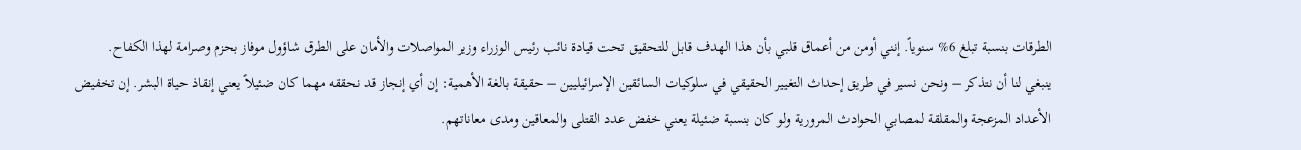الطرقات بنسبة تبلغ 6% سنوياً. إنني أومن من أعماق قلبي بأن هذا الهدف قابل للتحقيق تحت قيادة نائب رئيس الوزراء وزير المواصلات والأمان على الطرق شاؤول موفاز بحزم وصرامة لهذا الكفاح.
ينبغي لنا أن نتذكر – ونحن نسير في طريق إحداث التغيير الحقيقي في سلوكيات السائقين الإسرائيليين – حقيقة بالغة الأهمية: إن أي إنجاز قد نحققه مهما كان ضئيلاً يعني إنقاذ حياة البشر. إن تخفيض الأعداد المزعجة والمقلقة لمصابي الحوادث المرورية ولو كان بنسبة ضئيلة يعني خفض عدد القتلى والمعاقين ومدى معاناتهم.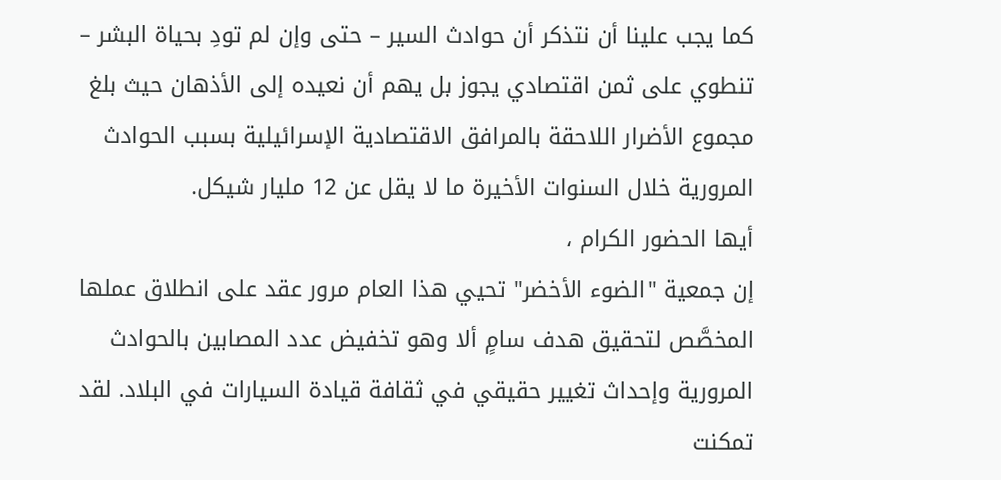كما يجب علينا أن نتذكر أن حوادث السير – حتى وإن لم تودِ بحياة البشر – تنطوي على ثمن اقتصادي يجوز بل يهم أن نعيده إلى الأذهان حيث بلغ مجموع الأضرار اللاحقة بالمرافق الاقتصادية الإسرائيلية بسبب الحوادث المرورية خلال السنوات الأخيرة ما لا يقل عن 12 مليار شيكل.
أيها الحضور الكرام ،
إن جمعية "الضوء الأخضر" تحيي هذا العام مرور عقد على انطلاق عملها المخصَّص لتحقيق هدف سامٍ ألا وهو تخفيض عدد المصابين بالحوادث المرورية وإحداث تغيير حقيقي في ثقافة قيادة السيارات في البلاد. لقد تمكنت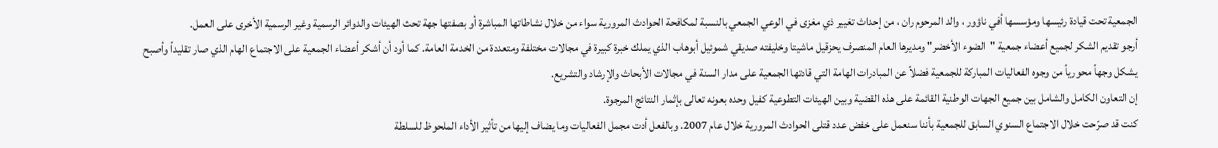الجمعية تحت قيادة رئيسها ومؤسسها أفي ناؤور ، والد المرحوم ران ، من إحداث تغيير ذي مغزى في الوعي الجمعي بالنسبة لمكافحة الحوادث المرورية سواء من خلال نشاطاتها المباشرة أو بصفتها جهة تحث الهيئات والدوائر الرسمية وغير الرسمية الأخرى على العمل.
أرجو تقديم الشكر لجميع أعضاء جمعية "الضوء الأخضر" ومديرها العام المنصرف يحزقيل ماشيتا وخليفته صديقي شموئيل أبوهاب الذي يملك خبرة كبيرة في مجالات مختلفة ومتعددة من الخدمة العامة. كما أود أن أشكر أعضاء الجمعية على الاجتماع الهام الذي صار تقليداً وأصبح يشكل وجهاً محورياً من وجوه الفعاليات المباركة للجمعية فضلاً عن المبادرات الهامة التي قادتها الجمعية على مدار السنة في مجالات الأبحاث والإرشاد والتشريع.
إن التعاون الكامل والشامل بين جميع الجهات الوطنية القائمة على هذه القضية وبين الهيئات التطوعية كفيل وحده بعونه تعالى بإثمار النتائج المرجوة.
كنت قد صرّحت خلال الاجتماع السنوي السابق للجمعية بأننا سنعمل على خفض عدد قتلى الحوادث المرورية خلال عام 2007. وبالفعل أدت مجمل الفعاليات وما يضاف إليها من تأثير الأداء الملحوظ للسلطة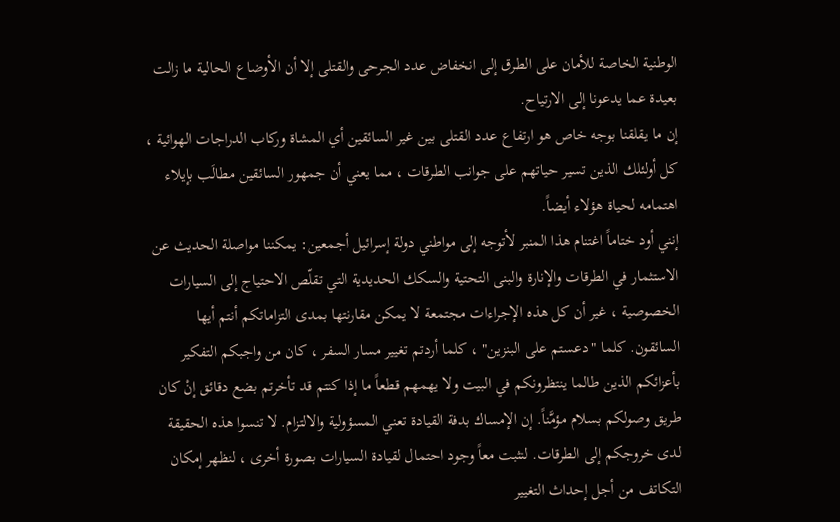الوطنية الخاصة للأمان على الطرق إلى انخفاض عدد الجرحى والقتلى إلا أن الأوضاع الحالية ما زالت بعيدة عما يدعونا إلى الارتياح.
إن ما يقلقنا بوجه خاص هو ارتفاع عدد القتلى بين غير السائقين أي المشاة وركاب الدراجات الهوائية ، كل أولئلك الذين تسير حياتهم على جوانب الطرقات ، مما يعني أن جمهور السائقين مطالَب بإيلاء اهتمامه لحياة هؤلاء أيضاً.
إنني أود ختاماً اغتنام هذا المنبر لأتوجه إلى مواطني دولة إسرائيل أجمعين: يمكننا مواصلة الحديث عن الاستثمار في الطرقات والإنارة والبنى التحتية والسكك الحديدية التي تقلّص الاحتياج إلى السيارات الخصوصية ، غير أن كل هذه الإجراءات مجتمعة لا يمكن مقارنتها بمدى التزاماتكم أنتم أيها السائقون. كلما "دعستم على البنزين" ، كلما أردتم تغيير مسار السفر ، كان من واجبكم التفكير بأعزائكم الذين طالما ينتظرونكم في البيت ولا يهمهم قطعاً ما إذا كنتم قد تأخرتم بضع دقائق إنْ كان طريق وصولكم بسلام مؤمَّناً. إن الإمساك بدفة القيادة تعني المسؤولية والالتزام. لا تنسوا هذه الحقيقة لدى خروجكم إلى الطرقات. لنثبت معاً وجود احتمال لقيادة السيارات بصورة أخرى ، لنظهر إمكان التكاتف من أجل إحداث التغيير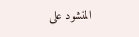المنشود على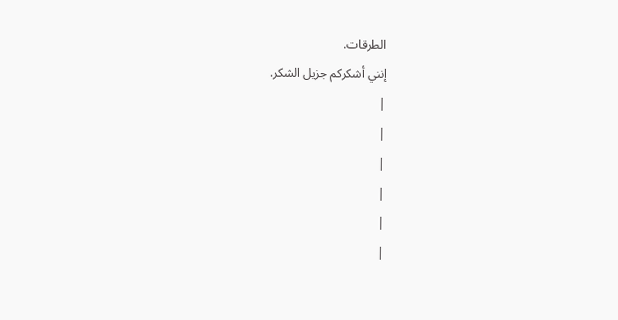الطرقات.
إنني أشكركم جزيل الشكر.
|
|
|
|
|
|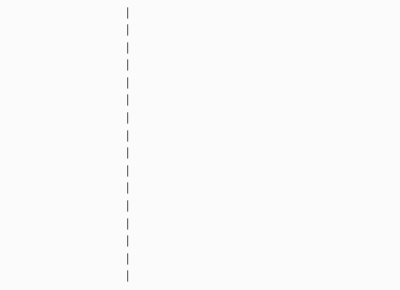|
|
|
|
|
|
|
|
|
|
|
|
|
|
|
|